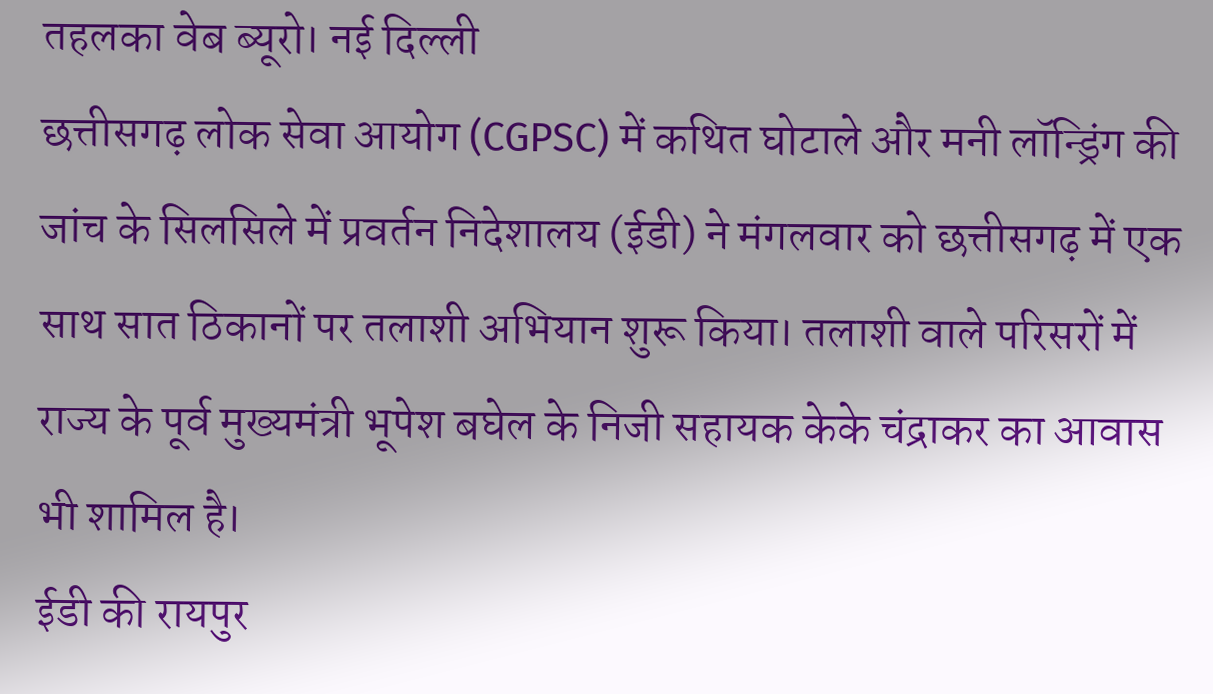तहलका वेब ब्यूरो। नई दिल्ली
छत्तीसगढ़ लोक सेवा आयोग (CGPSC) में कथित घोटाले और मनी लॉन्ड्रिंग की जांच के सिलसिले में प्रवर्तन निदेशालय (ईडी) ने मंगलवार को छत्तीसगढ़ में एक साथ सात ठिकानों पर तलाशी अभियान शुरू किया। तलाशी वाले परिसरों में राज्य के पूर्व मुख्यमंत्री भूपेश बघेल के निजी सहायक केके चंद्राकर का आवास भी शामिल है।
ईडी की रायपुर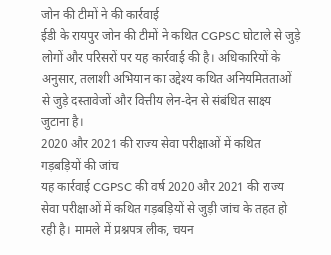जोन की टीमों ने की कार्रवाई
ईडी के रायपुर जोन की टीमों ने कथित CGPSC घोटाले से जुड़े लोगों और परिसरों पर यह कार्रवाई की है। अधिकारियों के अनुसार, तलाशी अभियान का उद्देश्य कथित अनियमितताओं से जुड़े दस्तावेजों और वित्तीय लेन-देन से संबंधित साक्ष्य जुटाना है।
2020 और 2021 की राज्य सेवा परीक्षाओं में कथित गड़बड़ियों की जांच
यह कार्रवाई CGPSC की वर्ष 2020 और 2021 की राज्य सेवा परीक्षाओं में कथित गड़बड़ियों से जुड़ी जांच के तहत हो रही है। मामले में प्रश्नपत्र लीक, चयन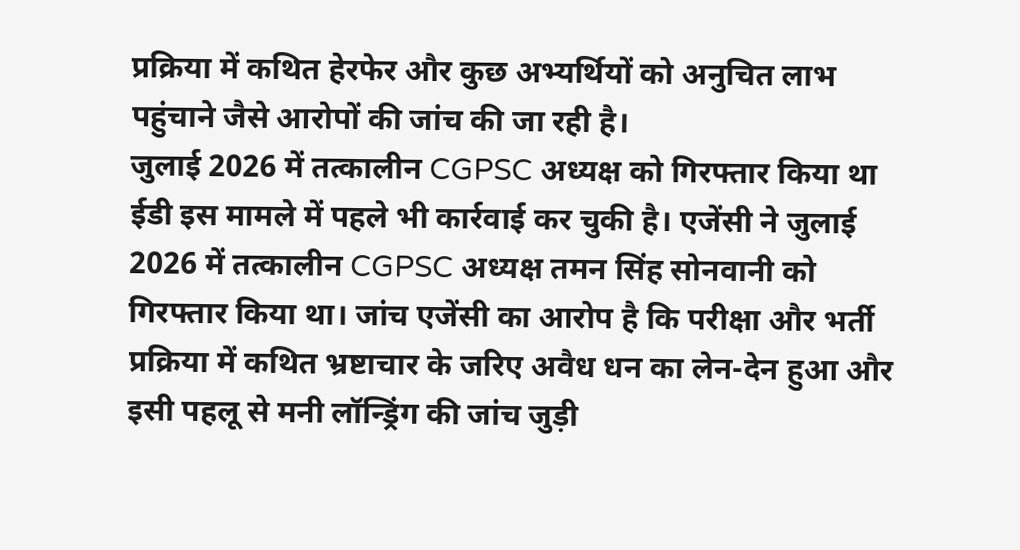प्रक्रिया में कथित हेरफेर और कुछ अभ्यर्थियों को अनुचित लाभ पहुंचाने जैसे आरोपों की जांच की जा रही है।
जुलाई 2026 में तत्कालीन CGPSC अध्यक्ष को गिरफ्तार किया था
ईडी इस मामले में पहले भी कार्रवाई कर चुकी है। एजेंसी ने जुलाई 2026 में तत्कालीन CGPSC अध्यक्ष तमन सिंह सोनवानी को गिरफ्तार किया था। जांच एजेंसी का आरोप है कि परीक्षा और भर्ती प्रक्रिया में कथित भ्रष्टाचार के जरिए अवैध धन का लेन-देन हुआ और इसी पहलू से मनी लॉन्ड्रिंग की जांच जुड़ी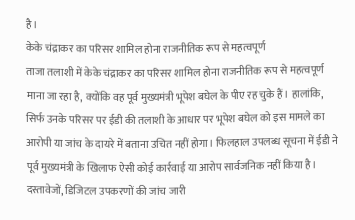है।
केके चंद्राकर का परिसर शामिल होना राजनीतिक रूप से महत्वपूर्ण
ताजा तलाशी में केके चंद्राकर का परिसर शामिल होना राजनीतिक रूप से महत्वपूर्ण माना जा रहा है, क्योंकि वह पूर्व मुख्यमंत्री भूपेश बघेल के पीए रह चुके हैं। हालांकि, सिर्फ उनके परिसर पर ईडी की तलाशी के आधार पर भूपेश बघेल को इस मामले का आरोपी या जांच के दायरे में बताना उचित नहीं होगा। फिलहाल उपलब्ध सूचना में ईडी ने पूर्व मुख्यमंत्री के खिलाफ ऐसी कोई कार्रवाई या आरोप सार्वजनिक नहीं किया है।
दस्तावेजों, डिजिटल उपकरणों की जांच जारी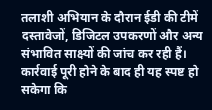तलाशी अभियान के दौरान ईडी की टीमें दस्तावेजों, डिजिटल उपकरणों और अन्य संभावित साक्ष्यों की जांच कर रही हैं। कार्रवाई पूरी होने के बाद ही यह स्पष्ट हो सकेगा कि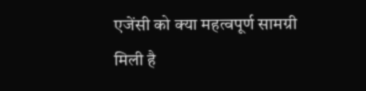एजेंसी को क्या महत्वपूर्ण सामग्री मिली है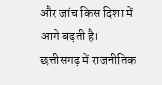और जांच किस दिशा में आगे बढ़ती है।
छत्तीसगढ़ में राजनीतिक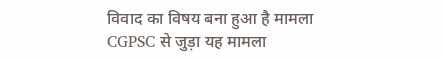विवाद का विषय बना हुआ है मामला
CGPSC से जुड़ा यह मामला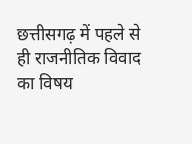छत्तीसगढ़ में पहले से ही राजनीतिक विवाद का विषय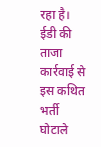रहा है। ईडी की ताजा कार्रवाई से इस कथित भर्ती घोटाले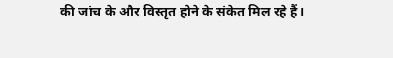की जांच के और विस्तृत होने के संकेत मिल रहे हैं।